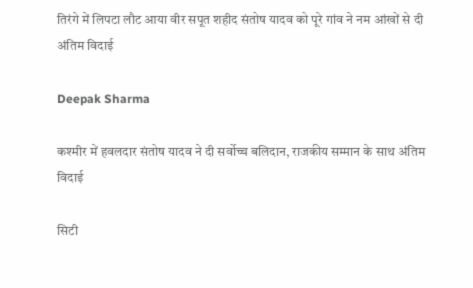तिरंगे में लिपटा लौट आया वीर सपूत शहीद संतोष यादव को पूरे गांव ने नम आंखों से दी अंतिम विदाई

Deepak Sharma

कश्मीर में हवलदार संतोष यादव ने दी सर्वोच्च बलिदान, राजकीय सम्मान के साथ अंतिम विदाई

सिटी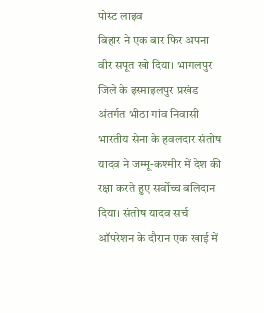पोस्ट लाइव
बिहार ने एक बार फिर अपना वीर सपूत खो दिया। भागलपुर जिले के इस्माइलपुर प्रखंड अंतर्गत भीठा गांव निवासी भारतीय सेना के हवलदार संतोष यादव ने जम्मू-कश्मीर में देश की रक्षा करते हुए सर्वोच्च बलिदान दिया। संतोष यादव सर्च ऑपरेशन के दौरान एक खाई में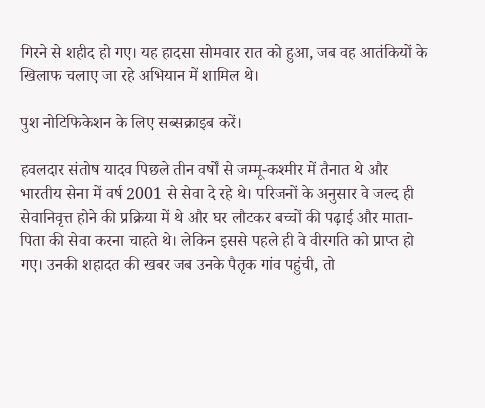गिरने से शहीद हो गए। यह हादसा सोमवार रात को हुआ, जब वह आतंकियों के खिलाफ चलाए जा रहे अभियान में शामिल थे।

पुश नोटिफिकेशन के लिए सब्सक्राइब करें।

हवलदार संतोष यादव पिछले तीन वर्षों से जम्मू-कश्मीर में तैनात थे और भारतीय सेना में वर्ष 2001 से सेवा दे रहे थे। परिजनों के अनुसार वे जल्द ही सेवानिवृत्त होने की प्रक्रिया में थे और घर लौटकर बच्चों की पढ़ाई और माता-पिता की सेवा करना चाहते थे। लेकिन इससे पहले ही वे वीरगति को प्राप्त हो गए। उनकी शहादत की खबर जब उनके पैतृक गांव पहुंची, तो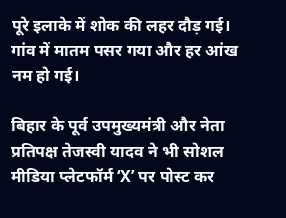पूरे इलाके में शोक की लहर दौड़ गई। गांव में मातम पसर गया और हर आंख नम हो गई।

बिहार के पूर्व उपमुख्यमंत्री और नेता प्रतिपक्ष तेजस्वी यादव ने भी सोशल मीडिया प्लेटफॉर्म ‘X’ पर पोस्ट कर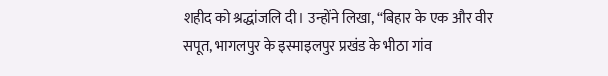शहीद को श्रद्धांजलि दी। उन्होंने लिखा, “बिहार के एक और वीर सपूत, भागलपुर के इस्माइलपुर प्रखंड के भीठा गांव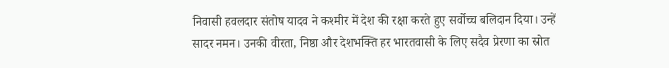निवासी हवलदार संतोष यादव ने कश्मीर में देश की रक्षा करते हुए सर्वोच्च बलिदान दिया। उन्हें सादर नमन। उनकी वीरता, निष्ठा और देशभक्ति हर भारतवासी के लिए सदैव प्रेरणा का स्रोत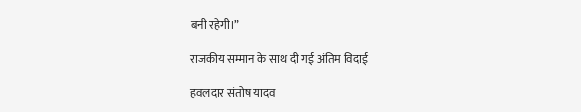बनी रहेगी।”

राजकीय सम्मान के साथ दी गई अंतिम विदाई

हवलदार संतोष यादव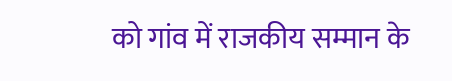को गांव में राजकीय सम्मान के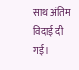साथ अंतिम विदाई दी गई।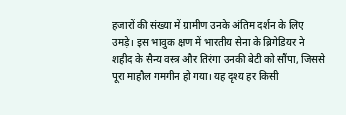हजारों की संख्या में ग्रामीण उनके अंतिम दर्शन के लिए उमड़े। इस भावुक क्षण में भारतीय सेना के ब्रिगेडियर ने शहीद के सैन्य वस्त्र और तिरंगा उनकी बेटी को सौंपा, जिससे पूरा माहौल गमगीन हो गया। यह दृश्य हर किसी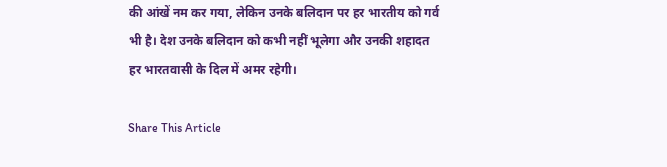की आंखें नम कर गया, लेकिन उनके बलिदान पर हर भारतीय को गर्व भी है। देश उनके बलिदान को कभी नहीं भूलेगा और उनकी शहादत हर भारतवासी के दिल में अमर रहेगी।

Share This Article